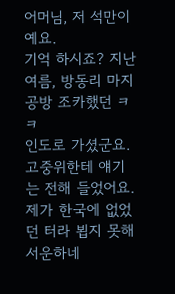어머님, 저 석만이예요.
기억 하시죠? 지난 여름, 방동리 마지공방 조카했던 ㅋㅋ
인도로 가셨군요.
고중위한테 얘기는 전해 들었어요.
제가 한국에 없었던 터라 뵙지 못해 서운하네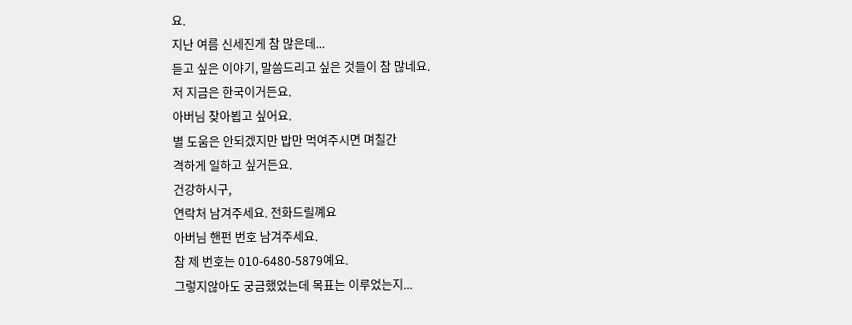요.
지난 여름 신세진게 참 많은데...
듣고 싶은 이야기, 말씀드리고 싶은 것들이 참 많네요.
저 지금은 한국이거든요.
아버님 찾아뵙고 싶어요.
별 도움은 안되겠지만 밥만 먹여주시면 며칠간
격하게 일하고 싶거든요.
건강하시구,
연락처 남겨주세요. 전화드릴꼐요
아버님 핸펀 번호 남겨주세요.
참 제 번호는 010-6480-5879예요.
그렇지않아도 궁금했었는데 목표는 이루었는지...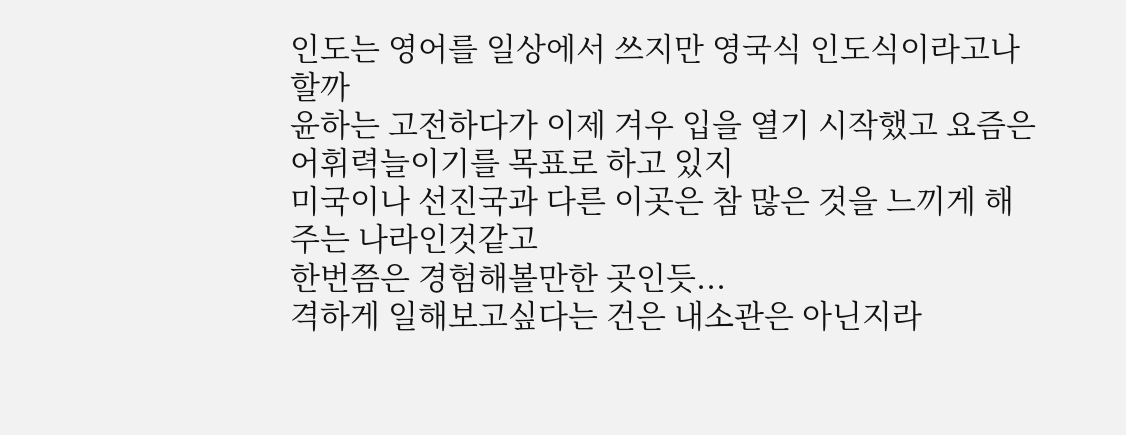인도는 영어를 일상에서 쓰지만 영국식 인도식이라고나할까
윤하는 고전하다가 이제 겨우 입을 열기 시작했고 요즘은 어휘력늘이기를 목표로 하고 있지
미국이나 선진국과 다른 이곳은 참 많은 것을 느끼게 해주는 나라인것같고
한번쯤은 경험해볼만한 곳인듯...
격하게 일해보고싶다는 건은 내소관은 아닌지라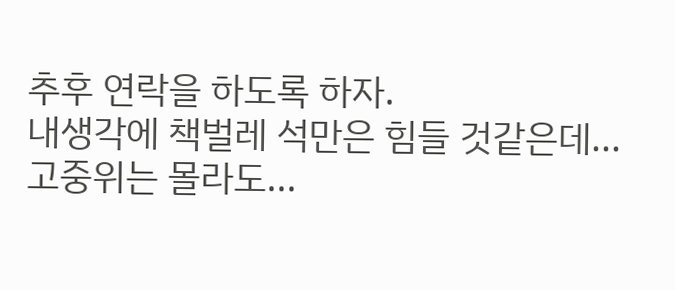추후 연락을 하도록 하자.
내생각에 책벌레 석만은 힘들 것같은데...
고중위는 몰라도...